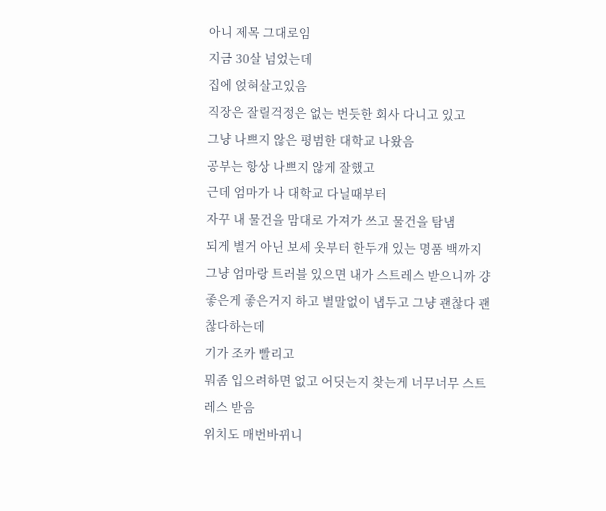아니 제목 그대로임
지금 30살 넘었는데
집에 얹혀살고있음
직장은 잘릴걱정은 없는 번듯한 회사 다니고 있고
그냥 나쁘지 않은 평범한 대학교 나왔음
공부는 항상 나쁘지 않게 잘했고
근데 엄마가 나 대학교 다닐때부터
자꾸 내 물건을 맘대로 가져가 쓰고 물건을 탐냄
되게 별거 아닌 보세 옷부터 한두개 있는 명품 백까지
그냥 엄마랑 트러블 있으면 내가 스트레스 받으니까 걍 좋은게 좋은거지 하고 별말없이 냅두고 그냥 괜찮다 괜찮다하는데
기가 조카 빨리고
뭐좀 입으려하면 없고 어딧는지 찾는게 너무너무 스트레스 받음
위치도 매번바뀌니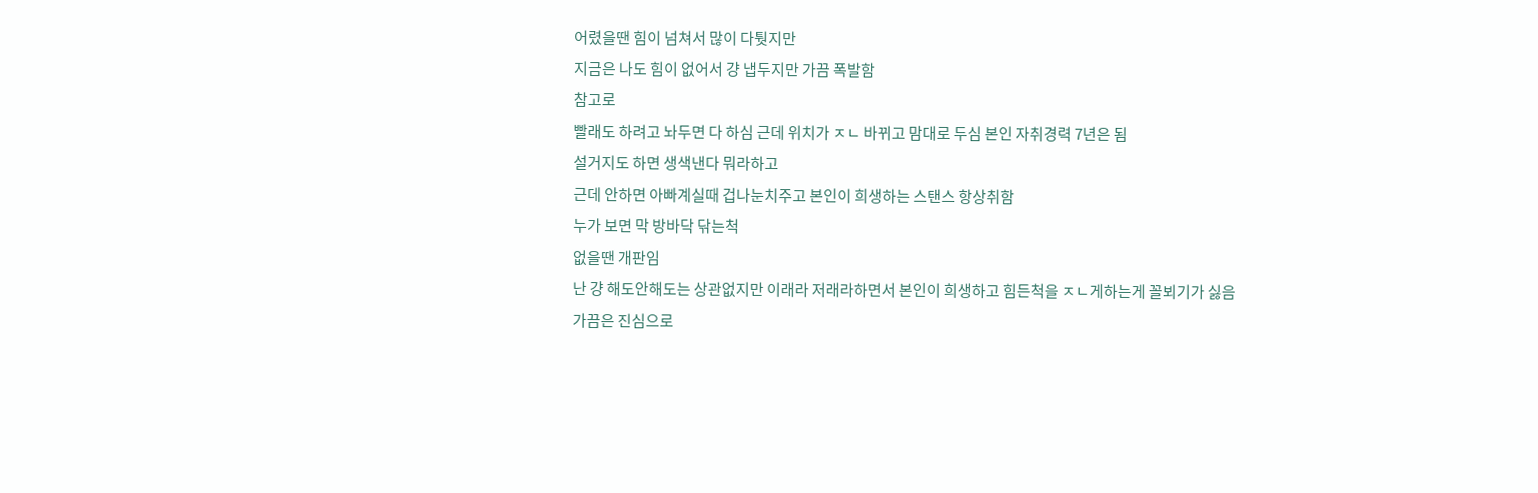어렸을땐 힘이 넘쳐서 많이 다퉛지만
지금은 나도 힘이 없어서 걍 냅두지만 가끔 폭발함
참고로
빨래도 하려고 놔두면 다 하심 근데 위치가 ㅈㄴ 바뀌고 맘대로 두심 본인 자취경력 7년은 됨
설거지도 하면 생색낸다 뭐라하고
근데 안하면 아빠계실때 겁나눈치주고 본인이 희생하는 스탠스 항상취함
누가 보면 막 방바닥 닦는척
없을땐 개판임
난 걍 해도안해도는 상관없지만 이래라 저래라하면서 본인이 희생하고 힘든척을 ㅈㄴ게하는게 꼴뵈기가 싫음
가끔은 진심으로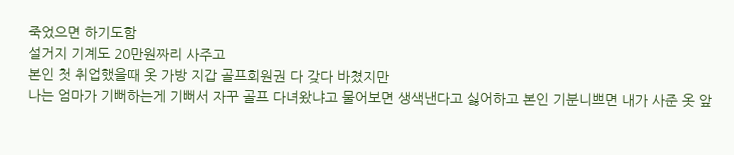죽었으면 하기도함
설거지 기계도 20만원짜리 사주고
본인 첫 취업했을때 옷 가방 지갑 골프회원권 다 갖다 바쳤지만
나는 엄마가 기뻐하는게 기뻐서 자꾸 골프 다녀왔냐고 물어보면 생색낸다고 싫어하고 본인 기분니쁘면 내가 사준 옷 앞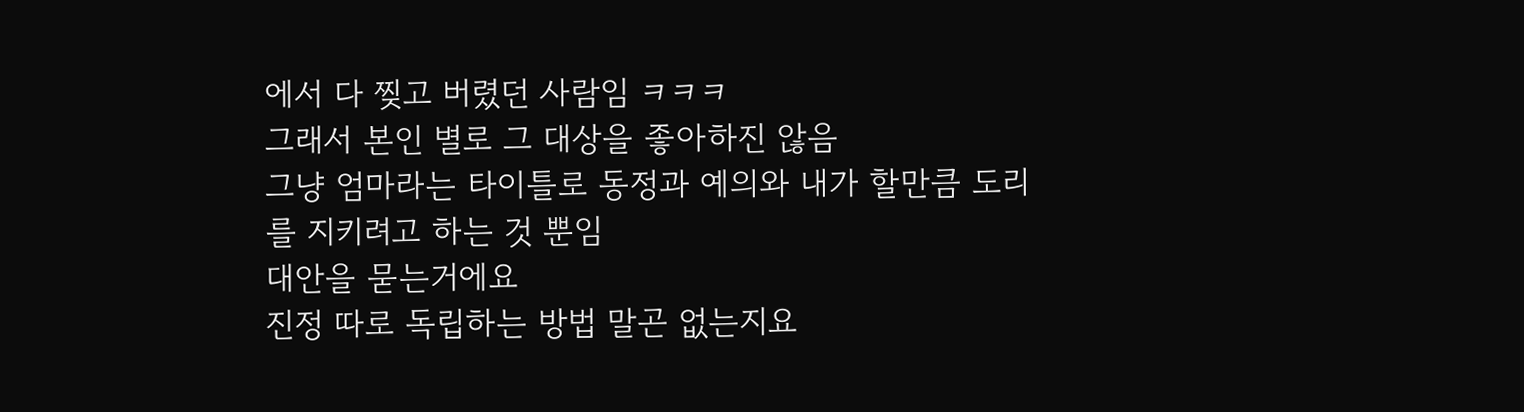에서 다 찢고 버렸던 사람임 ㅋㅋㅋ
그래서 본인 별로 그 대상을 좋아하진 않음
그냥 엄마라는 타이틀로 동정과 예의와 내가 할만큼 도리를 지키려고 하는 것 뿐임
대안을 묻는거에요
진정 따로 독립하는 방법 말곤 없는지요